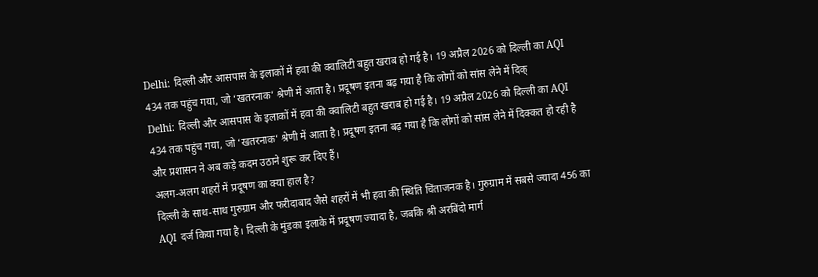Delhi: दिल्ली और आसपास के इलाकों में हवा की क्वालिटी बहुत खराब हो गई है। 19 अप्रैल 2026 को दिल्ली का AQI 434 तक पहुंच गया, जो ‘खतरनाक’ श्रेणी में आता है। प्रदूषण इतना बढ़ गया है कि लोगों को सांस लेने में दिक्
Delhi: दिल्ली और आसपास के इलाकों में हवा की क्वालिटी बहुत खराब हो गई है। 19 अप्रैल 2026 को दिल्ली का AQI 434 तक पहुंच गया, जो ‘खतरनाक’ श्रेणी में आता है। प्रदूषण इतना बढ़ गया है कि लोगों को सांस लेने में दिक्कत हो रही है और प्रशासन ने अब कड़े कदम उठाने शुरू कर दिए हैं।
अलग-अलग शहरों में प्रदूषण का क्या हाल है?
दिल्ली के साथ-साथ गुरुग्राम और फरीदाबाद जैसे शहरों में भी हवा की स्थिति चिंताजनक है। गुरुग्राम में सबसे ज्यादा 456 का AQI दर्ज किया गया है। दिल्ली के मुंडका इलाके में प्रदूषण ज्यादा है, जबकि श्री अरबिंदो मार्ग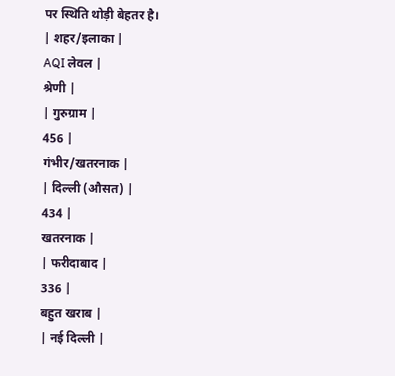पर स्थिति थोड़ी बेहतर है।
| शहर/इलाका |
AQI लेवल |
श्रेणी |
| गुरुग्राम |
456 |
गंभीर/खतरनाक |
| दिल्ली (औसत) |
434 |
खतरनाक |
| फरीदाबाद |
336 |
बहुत खराब |
| नई दिल्ली |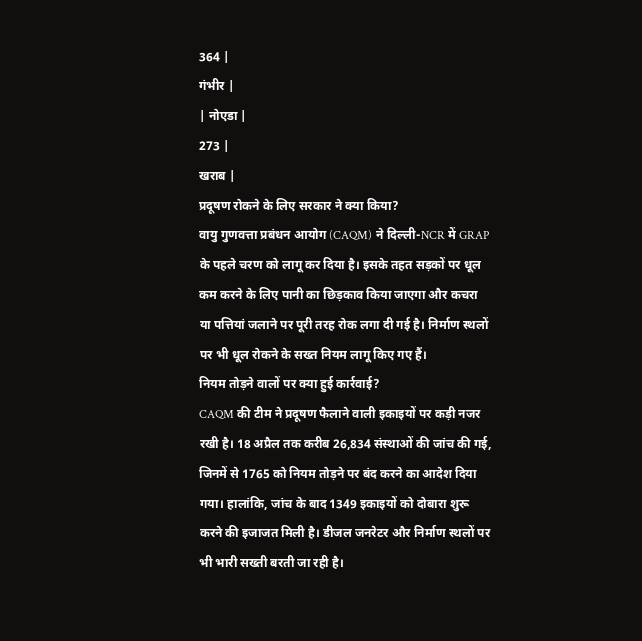364 |
गंभीर |
| नोएडा |
273 |
खराब |
प्रदूषण रोकने के लिए सरकार ने क्या किया?
वायु गुणवत्ता प्रबंधन आयोग (CAQM) ने दिल्ली-NCR में GRAP के पहले चरण को लागू कर दिया है। इसके तहत सड़कों पर धूल कम करने के लिए पानी का छिड़काव किया जाएगा और कचरा या पत्तियां जलाने पर पूरी तरह रोक लगा दी गई है। निर्माण स्थलों पर भी धूल रोकने के सख्त नियम लागू किए गए हैं।
नियम तोड़ने वालों पर क्या हुई कार्रवाई?
CAQM की टीम ने प्रदूषण फैलाने वाली इकाइयों पर कड़ी नजर रखी है। 18 अप्रैल तक करीब 26,834 संस्थाओं की जांच की गई, जिनमें से 1765 को नियम तोड़ने पर बंद करने का आदेश दिया गया। हालांकि, जांच के बाद 1349 इकाइयों को दोबारा शुरू करने की इजाजत मिली है। डीजल जनरेटर और निर्माण स्थलों पर भी भारी सख्ती बरती जा रही है।